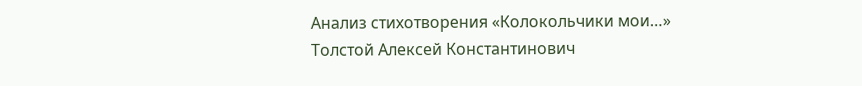Анализ стихотворения «Колокольчики мои…»
Толстой Алексей Константинович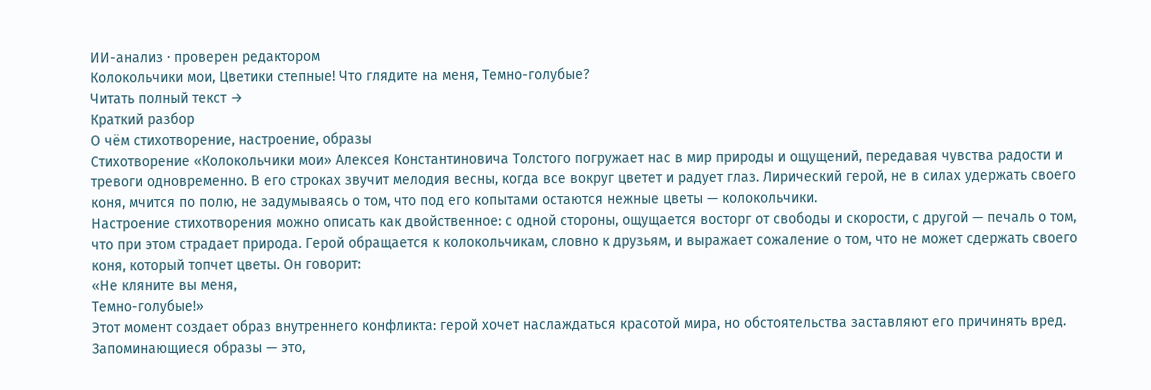ИИ-анализ · проверен редактором
Колокольчики мои, Цветики степные! Что глядите на меня, Темно-голубые?
Читать полный текст →
Краткий разбор
О чём стихотворение, настроение, образы
Стихотворение «Колокольчики мои» Алексея Константиновича Толстого погружает нас в мир природы и ощущений, передавая чувства радости и тревоги одновременно. В его строках звучит мелодия весны, когда все вокруг цветет и радует глаз. Лирический герой, не в силах удержать своего коня, мчится по полю, не задумываясь о том, что под его копытами остаются нежные цветы — колокольчики.
Настроение стихотворения можно описать как двойственное: с одной стороны, ощущается восторг от свободы и скорости, с другой — печаль о том, что при этом страдает природа. Герой обращается к колокольчикам, словно к друзьям, и выражает сожаление о том, что не может сдержать своего коня, который топчет цветы. Он говорит:
«Не кляните вы меня,
Темно-голубые!»
Этот момент создает образ внутреннего конфликта: герой хочет наслаждаться красотой мира, но обстоятельства заставляют его причинять вред.
Запоминающиеся образы — это,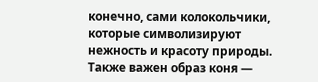конечно, сами колокольчики, которые символизируют нежность и красоту природы. Также важен образ коня —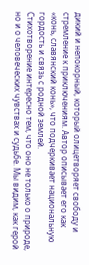дикий и непокорный, который олицетворяет свободу и стремление к приключениям. Автор описывает его как «конь, славянский конь», что подчеркивает национальную гордость и связь с родной землей.
Стихотворение интересно тем, что оно не только о природе, но и о человеческих чувствах и судьбе. Мы видим, как герой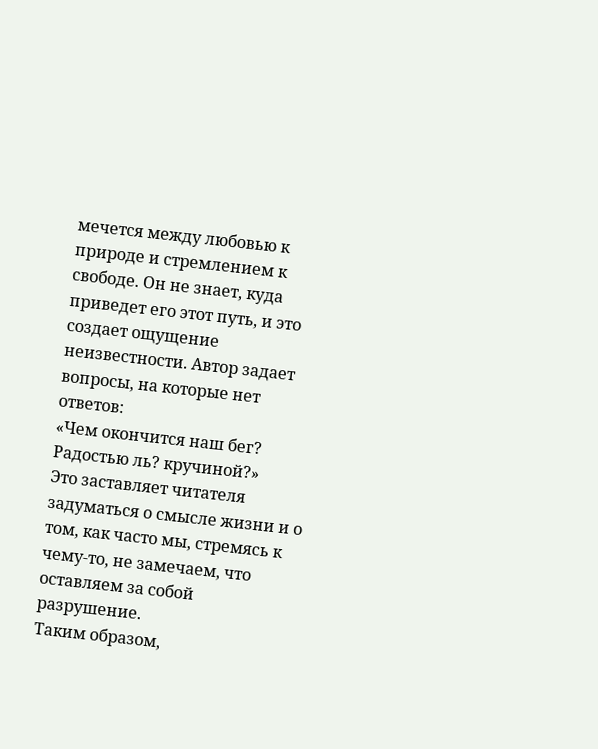мечется между любовью к природе и стремлением к свободе. Он не знает, куда приведет его этот путь, и это создает ощущение неизвестности. Автор задает вопросы, на которые нет ответов:
«Чем окончится наш бег?
Радостью ль? кручиной?»
Это заставляет читателя задуматься о смысле жизни и о том, как часто мы, стремясь к чему-то, не замечаем, что оставляем за собой разрушение.
Таким образом,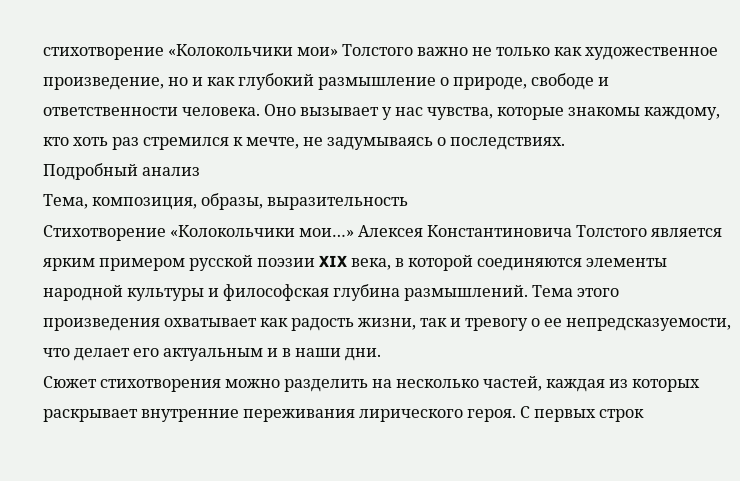стихотворение «Колокольчики мои» Толстого важно не только как художественное произведение, но и как глубокий размышление о природе, свободе и ответственности человека. Оно вызывает у нас чувства, которые знакомы каждому, кто хоть раз стремился к мечте, не задумываясь о последствиях.
Подробный анализ
Тема, композиция, образы, выразительность
Стихотворение «Колокольчики мои…» Алексея Константиновича Толстого является ярким примером русской поэзии XIX века, в которой соединяются элементы народной культуры и философская глубина размышлений. Тема этого произведения охватывает как радость жизни, так и тревогу о ее непредсказуемости, что делает его актуальным и в наши дни.
Сюжет стихотворения можно разделить на несколько частей, каждая из которых раскрывает внутренние переживания лирического героя. С первых строк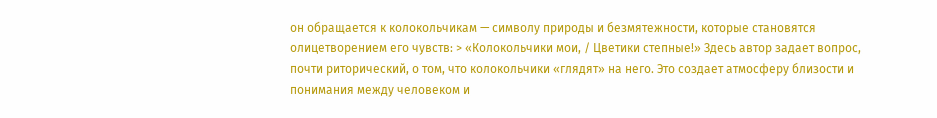он обращается к колокольчикам — символу природы и безмятежности, которые становятся олицетворением его чувств: > «Колокольчики мои, / Цветики степные!» Здесь автор задает вопрос, почти риторический, о том, что колокольчики «глядят» на него. Это создает атмосферу близости и понимания между человеком и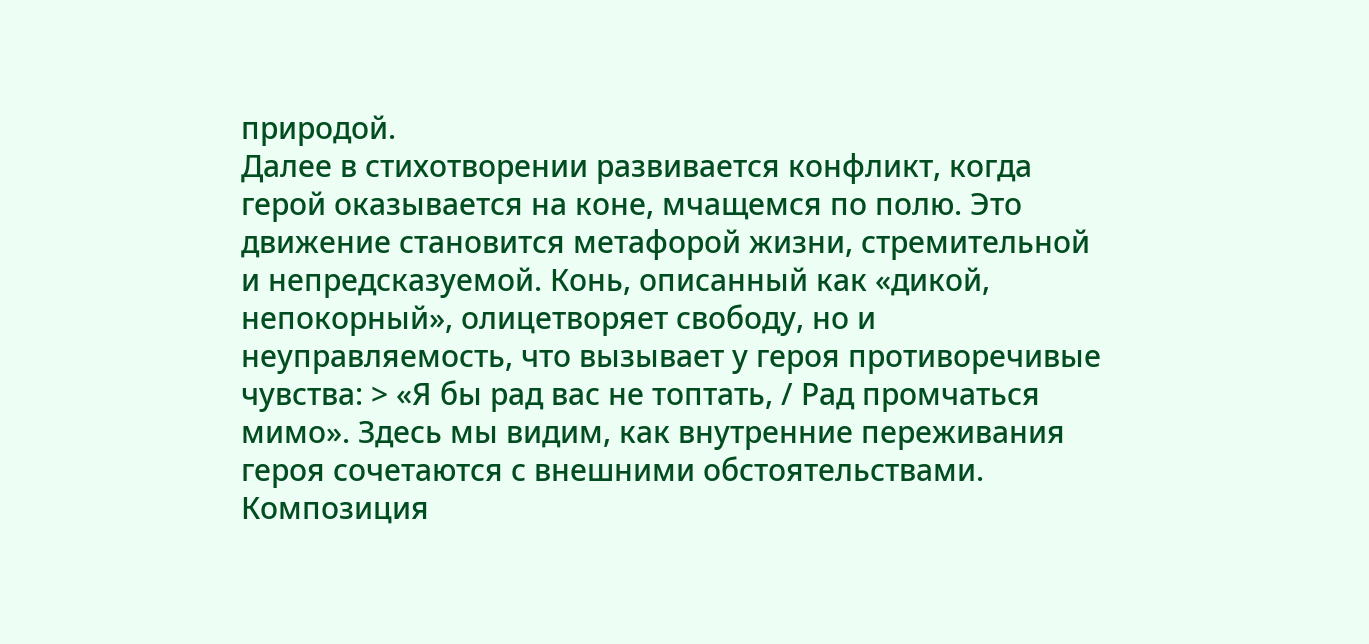природой.
Далее в стихотворении развивается конфликт, когда герой оказывается на коне, мчащемся по полю. Это движение становится метафорой жизни, стремительной и непредсказуемой. Конь, описанный как «дикой, непокорный», олицетворяет свободу, но и неуправляемость, что вызывает у героя противоречивые чувства: > «Я бы рад вас не топтать, / Рад промчаться мимо». Здесь мы видим, как внутренние переживания героя сочетаются с внешними обстоятельствами.
Композиция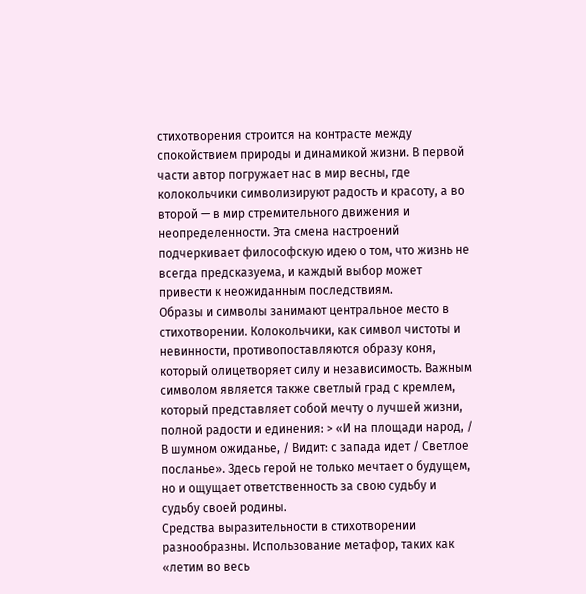стихотворения строится на контрасте между спокойствием природы и динамикой жизни. В первой части автор погружает нас в мир весны, где колокольчики символизируют радость и красоту, а во второй — в мир стремительного движения и неопределенности. Эта смена настроений подчеркивает философскую идею о том, что жизнь не всегда предсказуема, и каждый выбор может привести к неожиданным последствиям.
Образы и символы занимают центральное место в стихотворении. Колокольчики, как символ чистоты и невинности, противопоставляются образу коня, который олицетворяет силу и независимость. Важным символом является также светлый град с кремлем, который представляет собой мечту о лучшей жизни, полной радости и единения: > «И на площади народ, / В шумном ожиданье, / Видит: с запада идет / Светлое посланье». Здесь герой не только мечтает о будущем, но и ощущает ответственность за свою судьбу и судьбу своей родины.
Средства выразительности в стихотворении разнообразны. Использование метафор, таких как «летим во весь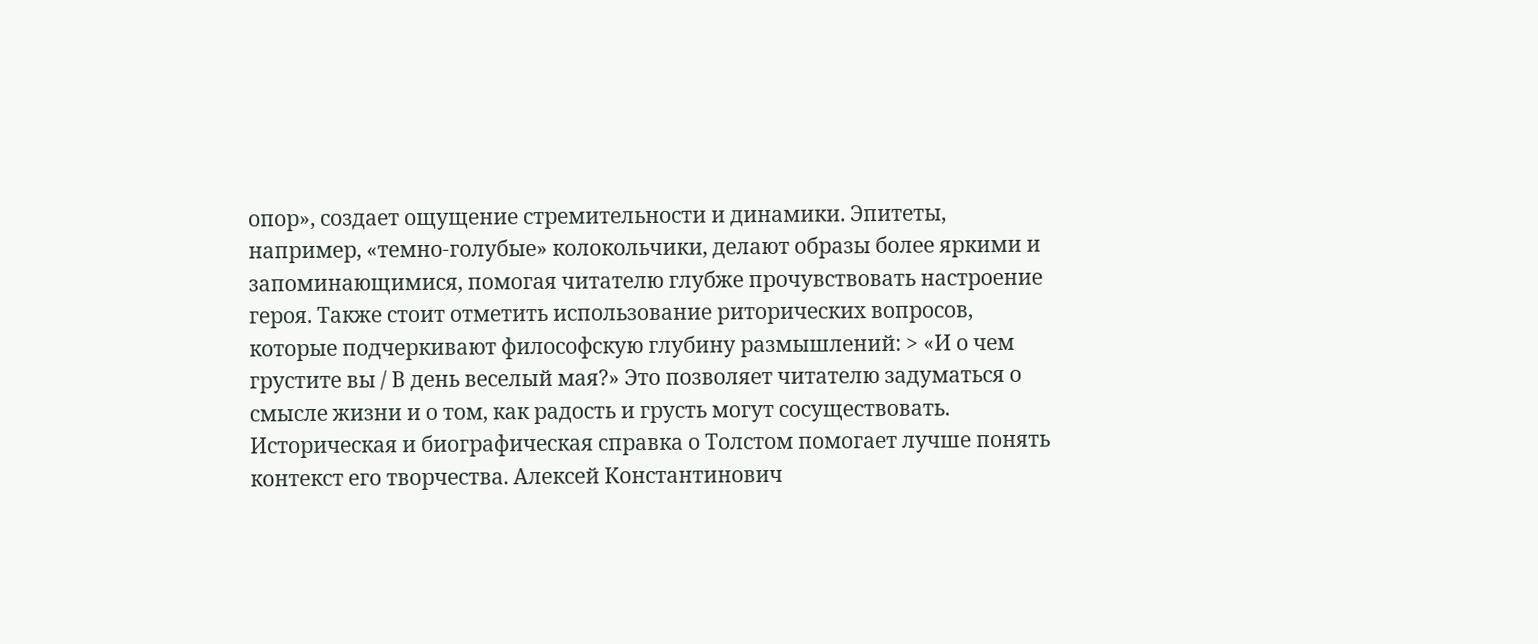опор», создает ощущение стремительности и динамики. Эпитеты, например, «темно-голубые» колокольчики, делают образы более яркими и запоминающимися, помогая читателю глубже прочувствовать настроение героя. Также стоит отметить использование риторических вопросов, которые подчеркивают философскую глубину размышлений: > «И о чем грустите вы / В день веселый мая?» Это позволяет читателю задуматься о смысле жизни и о том, как радость и грусть могут сосуществовать.
Историческая и биографическая справка о Толстом помогает лучше понять контекст его творчества. Алексей Константинович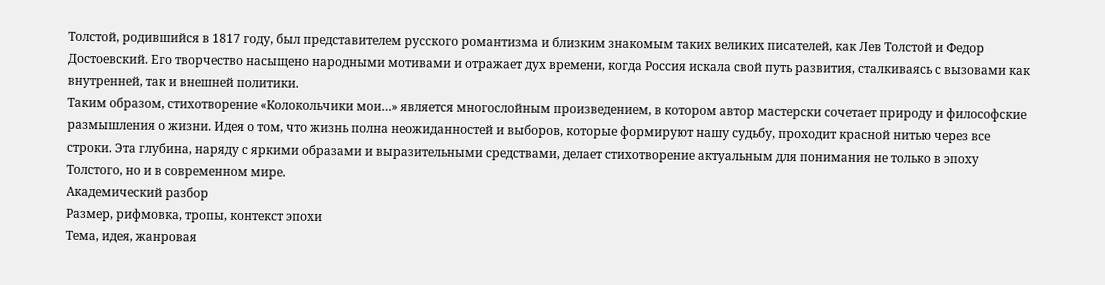Толстой, родившийся в 1817 году, был представителем русского романтизма и близким знакомым таких великих писателей, как Лев Толстой и Федор Достоевский. Его творчество насыщено народными мотивами и отражает дух времени, когда Россия искала свой путь развития, сталкиваясь с вызовами как внутренней, так и внешней политики.
Таким образом, стихотворение «Колокольчики мои…» является многослойным произведением, в котором автор мастерски сочетает природу и философские размышления о жизни. Идея о том, что жизнь полна неожиданностей и выборов, которые формируют нашу судьбу, проходит красной нитью через все строки. Эта глубина, наряду с яркими образами и выразительными средствами, делает стихотворение актуальным для понимания не только в эпоху Толстого, но и в современном мире.
Академический разбор
Размер, рифмовка, тропы, контекст эпохи
Тема, идея, жанровая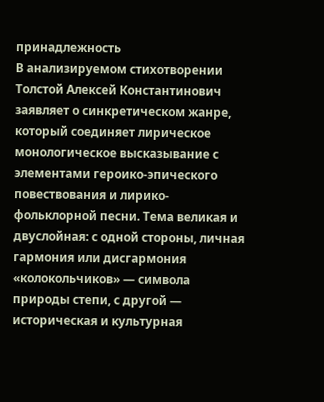принадлежность
В анализируемом стихотворении Толстой Алексей Константинович заявляет о синкретическом жанре, который соединяет лирическое монологическое высказывание с элементами героико-эпического повествования и лирико-фольклорной песни. Тема великая и двуслойная: с одной стороны, личная гармония или дисгармония «колокольчиков» — символа природы степи, с другой — историческая и культурная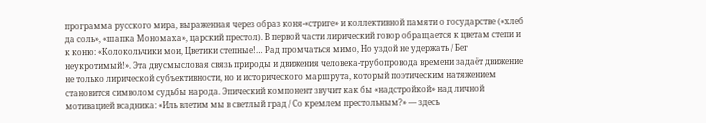программа русского мира, выраженная через образ коня-«стриге» и коллективной памяти о государстве («хлеб да соль», «шапка Мономаха», царский престол). В первой части лирический говор обращается к цветам степи и к коню: «Колокольчики мои, Цветики степные!… Рад промчаться мимо, Но уздой не удержать / Бег неукротимый!». Эта двусмысловая связь природы и движения человека-трубопровода времени задаёт движение не только лирической субъективности, но и исторического маршрута, который поэтическим натяжением становится символом судьбы народа. Эпический компонент звучит как бы «надстройкой» над личной мотивацией всадника: «Иль влетим мы в светлый град / Со кремлем престольным?» — здесь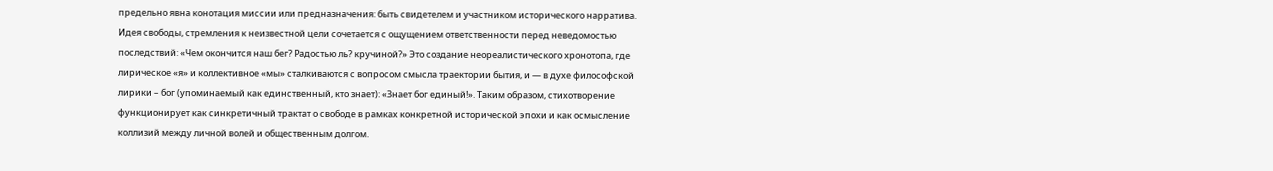предельно явна конотация миссии или предназначения: быть свидетелем и участником исторического нарратива.
Идея свободы, стремления к неизвестной цели сочетается с ощущением ответственности перед неведомостью последствий: «Чем окончится наш бег? Радостью ль? кручиной?» Это создание неореалистического хронотопа, где лирическое «я» и коллективное «мы» сталкиваются с вопросом смысла траектории бытия, и — в духе философской лирики – бог (упоминаемый как единственный, кто знает): «Знает бог единый!». Таким образом, стихотворение функционирует как синкретичный трактат о свободе в рамках конкретной исторической эпохи и как осмысление коллизий между личной волей и общественным долгом.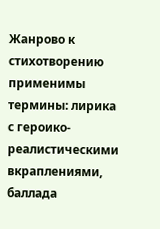Жанрово к стихотворению применимы термины: лирика с героико-реалистическими вкраплениями, баллада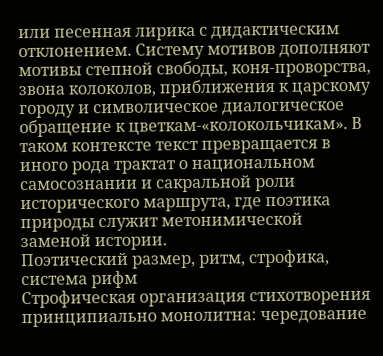или песенная лирика с дидактическим отклонением. Систему мотивов дополняют мотивы степной свободы, коня-проворства, звона колоколов, приближения к царскому городу и символическое диалогическое обращение к цветкам-«колокольчикам». В таком контексте текст превращается в иного рода трактат о национальном самосознании и сакральной роли исторического маршрута, где поэтика природы служит метонимической заменой истории.
Поэтический размер, ритм, строфика, система рифм
Строфическая организация стихотворения принципиально монолитна: чередование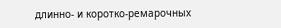длинно- и коротко-ремарочных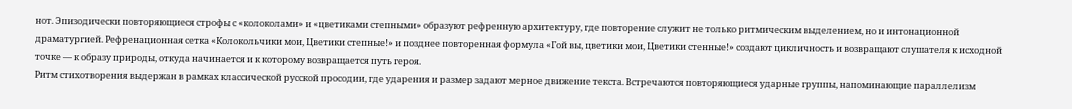нот. Эпизодически повторяющиеся строфы с «колоколами» и «цветиками степными» образуют рефренную архитектуру, где повторение служит не только ритмическим выделением, но и интонационной драматургией. Рефренационная сетка «Колокольчики мои, Цветики степные!» и позднее повторенная формула «Гой вы, цветики мои, Цветики стенные!» создают цикличность и возвращают слушателя к исходной точке — к образу природы, откуда начинается и к которому возвращается путь героя.
Ритм стихотворения выдержан в рамках классической русской просодии, где ударения и размер задают мерное движение текста. Встречаются повторяющиеся ударные группы, напоминающие параллелизм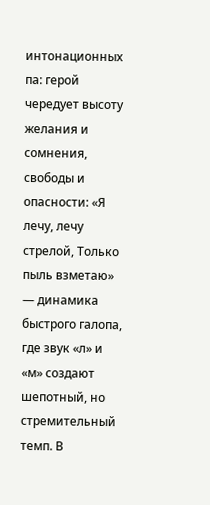интонационных па: герой чередует высоту желания и сомнения, свободы и опасности: «Я лечу, лечу стрелой, Только пыль взметаю» — динамика быстрого галопа, где звук «л» и «м» создают шепотный, но стремительный темп. В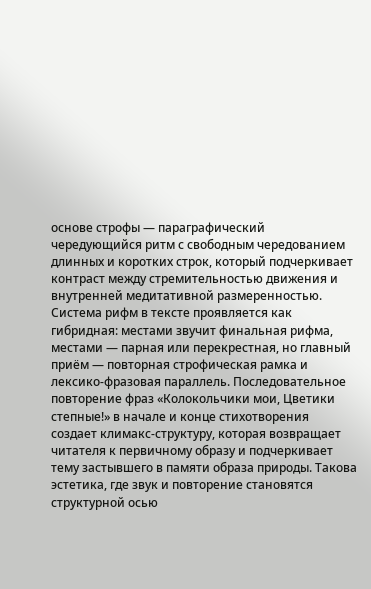основе строфы — параграфический чередующийся ритм с свободным чередованием длинных и коротких строк, который подчеркивает контраст между стремительностью движения и внутренней медитативной размеренностью.
Система рифм в тексте проявляется как гибридная: местами звучит финальная рифма, местами — парная или перекрестная, но главный приём — повторная строфическая рамка и лексико-фразовая параллель. Последовательное повторение фраз «Колокольчики мои, Цветики степные!» в начале и конце стихотворения создает климакс-структуру, которая возвращает читателя к первичному образу и подчеркивает тему застывшего в памяти образа природы. Такова эстетика, где звук и повторение становятся структурной осью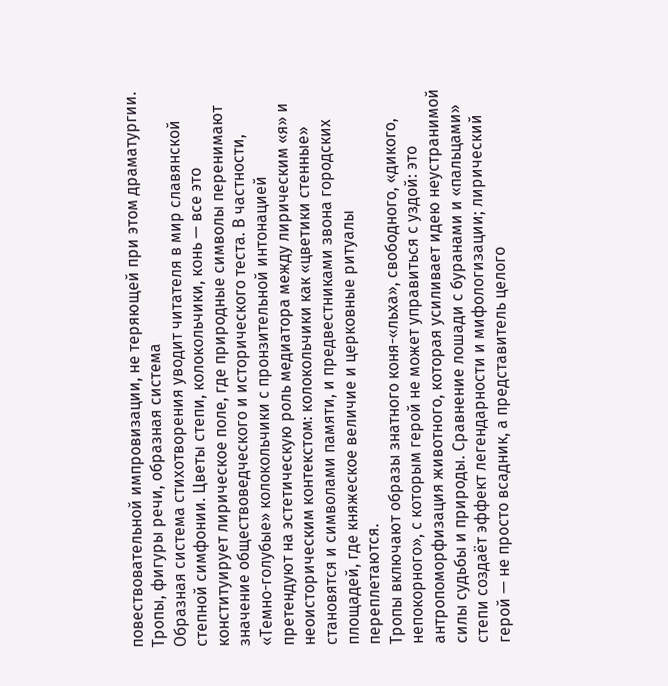повествовательной импровизации, не теряющей при этом драматургии.
Тропы, фигуры речи, образная система
Образная система стихотворения уводит читателя в мир славянской степной симфонии. Цветы степи, колокольчики, конь — все это конституирует лирическое поле, где природные символы перенимают значение обществоведческого и исторического теста. В частности, «Темно-голубые» колокольчики с пронзительной интонацией претендуют на эстетическую роль медиатора между лирическим «я» и неоисторическим контекстом: колокольчики как «цветики стенные» становятся и символами памяти, и предвестниками звона городских площадей, где княжеское величие и церковные ритуалы переплетаются.
Тропы включают образы знатного коня-«льха», свободного, «дикого, непокорного», с которым герой не может управиться с уздой: это антропоморфизация животного, которая усиливает идею неустранимой силы судьбы и природы. Сравнение лошади с буранами и «пальцами» степи создаёт эффект легендарности и мифологизации; лирический герой — не просто всадник, а представитель целого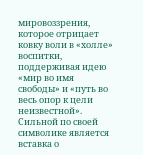мировоззрения, которое отрицает ковку воли в «холле» воспитки, поддерживая идею «мир во имя свободы» и «путь во весь опор к цели неизвестной».
Сильной по своей символике является вставка о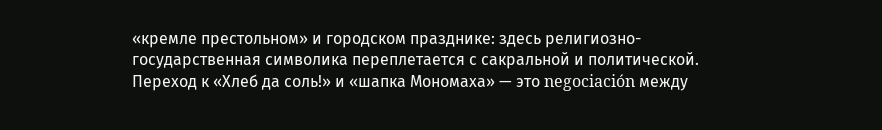«кремле престольном» и городском празднике: здесь религиозно-государственная символика переплетается с сакральной и политической. Переход к «Хлеб да соль!» и «шапка Мономаха» — это negociación между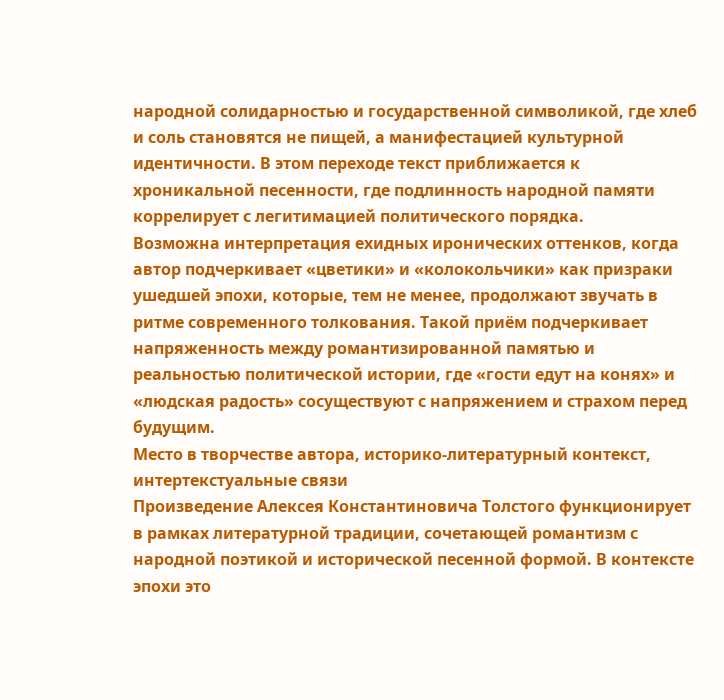народной солидарностью и государственной символикой, где хлеб и соль становятся не пищей, а манифестацией культурной идентичности. В этом переходе текст приближается к хроникальной песенности, где подлинность народной памяти коррелирует с легитимацией политического порядка.
Возможна интерпретация ехидных иронических оттенков, когда автор подчеркивает «цветики» и «колокольчики» как призраки ушедшей эпохи, которые, тем не менее, продолжают звучать в ритме современного толкования. Такой приём подчеркивает напряженность между романтизированной памятью и реальностью политической истории, где «гости едут на конях» и «людская радость» сосуществуют с напряжением и страхом перед будущим.
Место в творчестве автора, историко-литературный контекст, интертекстуальные связи
Произведение Алексея Константиновича Толстого функционирует в рамках литературной традиции, сочетающей романтизм с народной поэтикой и исторической песенной формой. В контексте эпохи это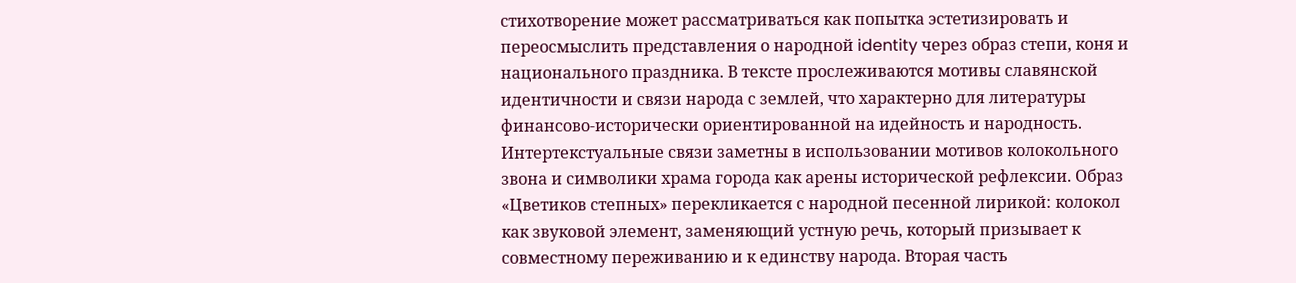стихотворение может рассматриваться как попытка эстетизировать и переосмыслить представления о народной identity через образ степи, коня и национального праздника. В тексте прослеживаются мотивы славянской идентичности и связи народа с землей, что характерно для литературы финансово-исторически ориентированной на идейность и народность.
Интертекстуальные связи заметны в использовании мотивов колокольного звона и символики храма города как арены исторической рефлексии. Образ «Цветиков степных» перекликается с народной песенной лирикой: колокол как звуковой элемент, заменяющий устную речь, который призывает к совместному переживанию и к единству народа. Вторая часть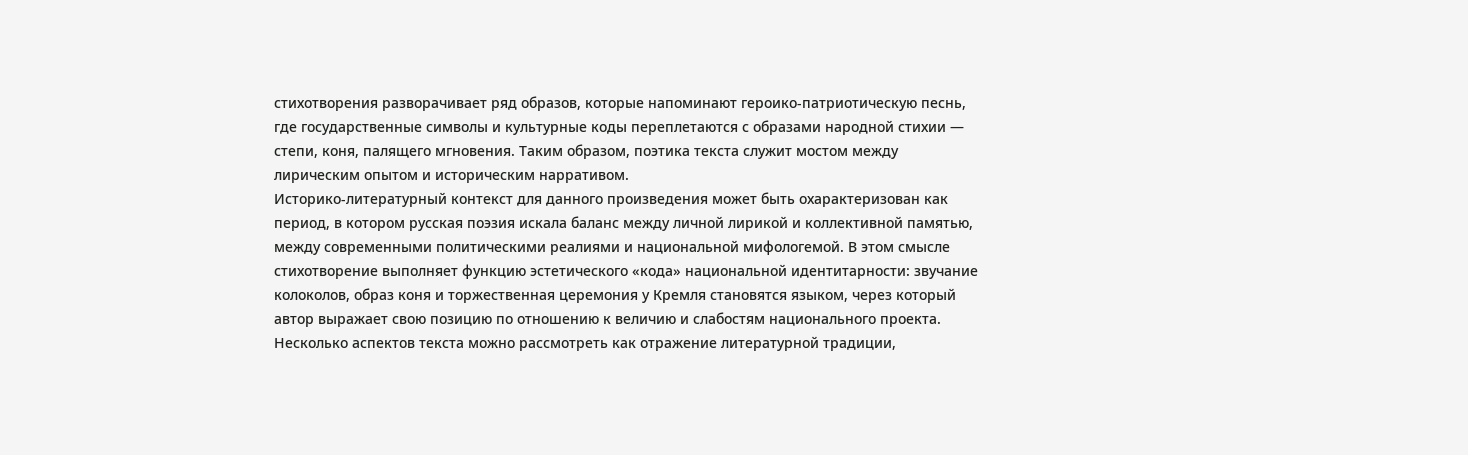стихотворения разворачивает ряд образов, которые напоминают героико-патриотическую песнь, где государственные символы и культурные коды переплетаются с образами народной стихии — степи, коня, палящего мгновения. Таким образом, поэтика текста служит мостом между лирическим опытом и историческим нарративом.
Историко-литературный контекст для данного произведения может быть охарактеризован как период, в котором русская поэзия искала баланс между личной лирикой и коллективной памятью, между современными политическими реалиями и национальной мифологемой. В этом смысле стихотворение выполняет функцию эстетического «кода» национальной идентитарности: звучание колоколов, образ коня и торжественная церемония у Кремля становятся языком, через который автор выражает свою позицию по отношению к величию и слабостям национального проекта.
Несколько аспектов текста можно рассмотреть как отражение литературной традиции,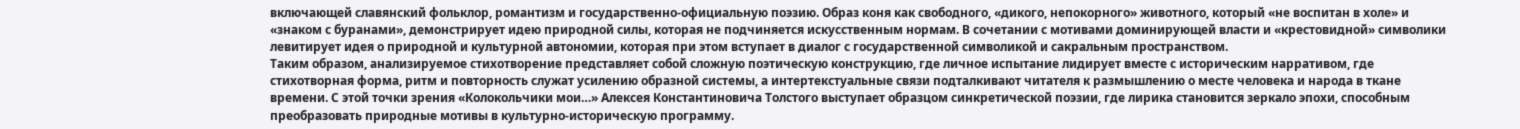включающей славянский фольклор, романтизм и государственно-официальную поэзию. Образ коня как свободного, «дикого, непокорного» животного, который «не воспитан в холе» и «знаком с буранами», демонстрирует идею природной силы, которая не подчиняется искусственным нормам. В сочетании с мотивами доминирующей власти и «крестовидной» символики левитирует идея о природной и культурной автономии, которая при этом вступает в диалог с государственной символикой и сакральным пространством.
Таким образом, анализируемое стихотворение представляет собой сложную поэтическую конструкцию, где личное испытание лидирует вместе с историческим нарративом, где стихотворная форма, ритм и повторность служат усилению образной системы, а интертекстуальные связи подталкивают читателя к размышлению о месте человека и народа в ткане времени. С этой точки зрения «Колокольчики мои…» Алексея Константиновича Толстого выступает образцом синкретической поэзии, где лирика становится зеркало эпохи, способным преобразовать природные мотивы в культурно-историческую программу.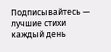Подписывайтесь — лучшие стихи каждый день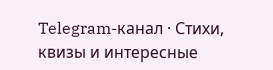Telegram-канал · Стихи, квизы и интересные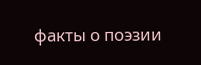факты о поэзии